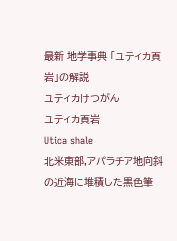最新 地学事典 「ユティカ頁岩」の解説
ユティカけつがん
ユティカ頁岩
Utica shale
北米東部,アパラチア地向斜の近海に堆積した黒色筆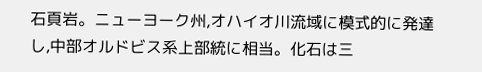石頁岩。ニューヨーク州,オハイオ川流域に模式的に発達し,中部オルドビス系上部統に相当。化石は三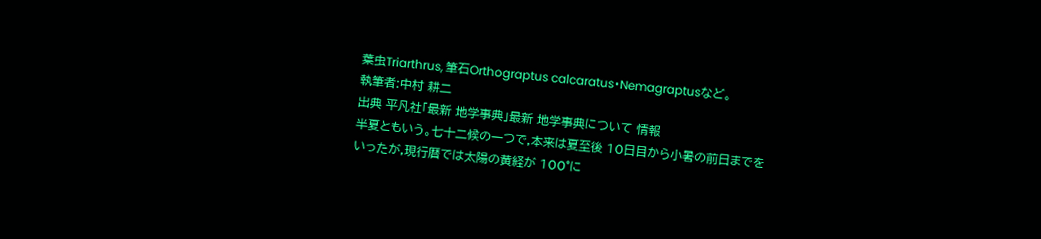葉虫Triarthrus, 筆石Orthograptus calcaratus・Nemagraptusなど。
執筆者:中村 耕二
出典 平凡社「最新 地学事典」最新 地学事典について 情報
半夏ともいう。七十二候の一つで,本来は夏至後 10日目から小暑の前日までをいったが,現行暦では太陽の黄経が 100°に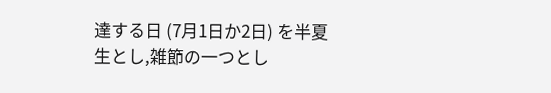達する日 (7月1日か2日) を半夏生とし,雑節の一つとし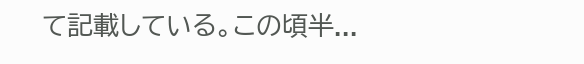て記載している。この頃半...